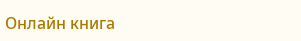Онлайн книга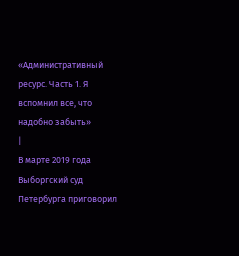«Административный ресурс. Часть 1. Я вспомнил все, что надобно забыть»
|
В марте 2019 года Выборгский суд Петербурга приговорил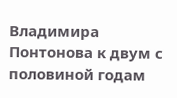Владимира Понтонова к двум с половиной годам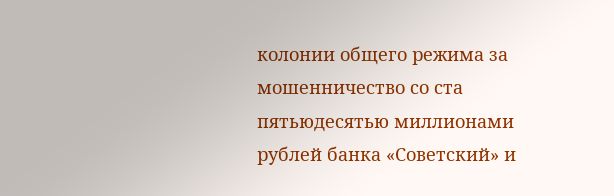колонии общего режима за мошенничество со ста пятьюдесятью миллионами рублей банка «Советский» и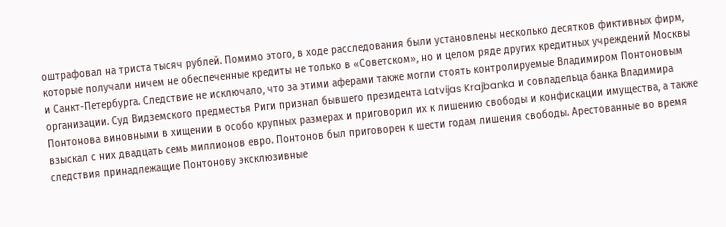оштрафовал на триста тысяч рублей. Помимо этого, в ходе расследования были установлены несколько десятков фиктивных фирм, которые получали ничем не обеспеченные кредиты не только в «Советском», но и целом ряде других кредитных учреждений Москвы и Санкт-Петербурга. Следствие не исключало, что за этими аферами также могли стоять контролируемые Владимиром Понтоновым организации. Суд Видземского предместья Риги признал бывшего президента Latvijas Krajbanka и совладельца банка Владимира Понтонова виновными в хищении в особо крупных размерах и приговорил их к лишению свободы и конфискации имущества, а также взыскал с них двадцать семь миллионов евро. Понтонов был приговорен к шести годам лишения свободы. Арестованные во время следствия принадлежащие Понтонову эксклюзивные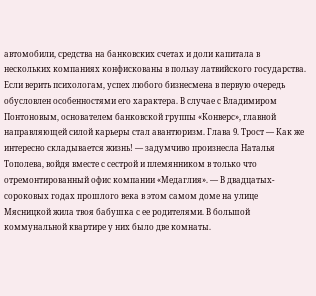автомобили, средства на банковских счетах и доли капитала в нескольких компаниях конфискованы в пользу латвийского государства. Если верить психологам, успех любого бизнесмена в первую очередь обусловлен особенностями его характера. В случае с Владимиром Понтоновым, основателем банковской группы «Конверс», главной направляющей силой карьеры стал авантюризм. Глава 9. Трост — Как же интересно складывается жизнь! — задумчиво произнесла Наталья Тополева, войдя вместе с сестрой и племянником в только что отремонтированный офис компании «Медаглия». — В двадцатых-сороковых годах прошлого века в этом самом доме на улице Мясницкой жила твоя бабушка с ее родителями. В большой коммунальной квартире у них было две комнаты.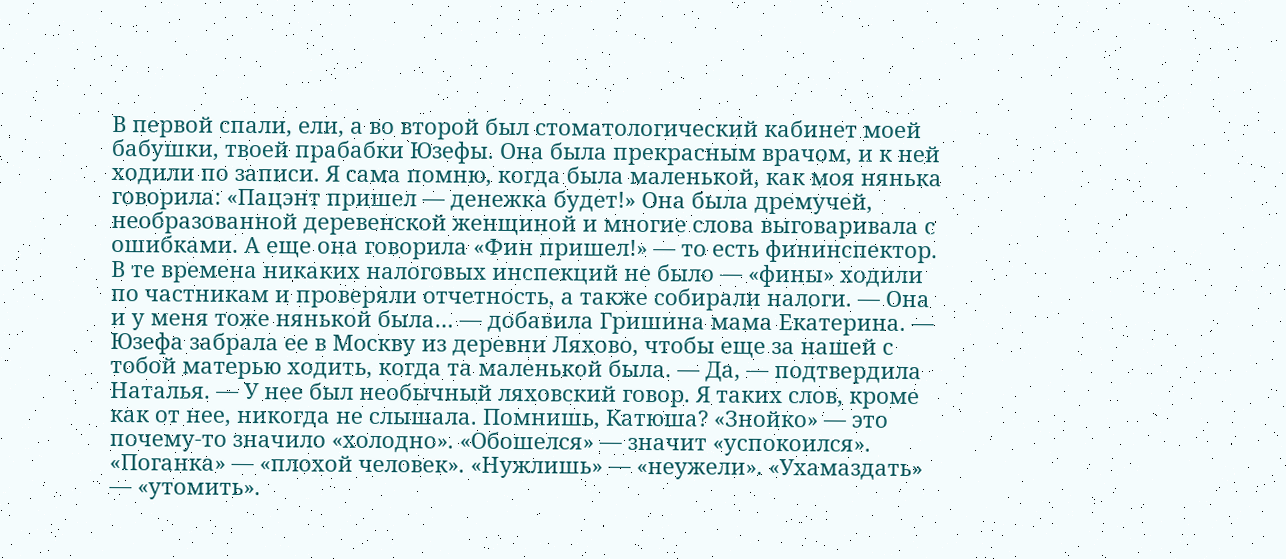В первой спали, ели, а во второй был стоматологический кабинет моей бабушки, твоей прабабки Юзефы. Она была прекрасным врачом, и к ней ходили по записи. Я сама помню, когда была маленькой, как моя нянька говорила: «Пацэнт пришел — денежка будет!» Она была дремучей, необразованной деревенской женщиной и многие слова выговаривала с ошибками. А еще она говорила «Фин пришел!» — то есть фининспектор. В те времена никаких налоговых инспекций не было — «фины» ходили по частникам и проверяли отчетность, а также собирали налоги. — Она и у меня тоже нянькой была… — добавила Гришина мама Екатерина. — Юзефа забрала ее в Москву из деревни Ляхово, чтобы еще за нашей с тобой матерью ходить, когда та маленькой была. — Да, — подтвердила Наталья. — У нее был необычный ляховский говор. Я таких слов, кроме как от нее, никогда не слышала. Помнишь, Катюша? «Знойко» — это почему-то значило «холодно». «Обошелся» — значит «успокоился». «Поганка» — «плохой человек». «Нужлишь» — «неужели». «Ухамаздать» — «утомить».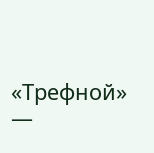«Трефной» —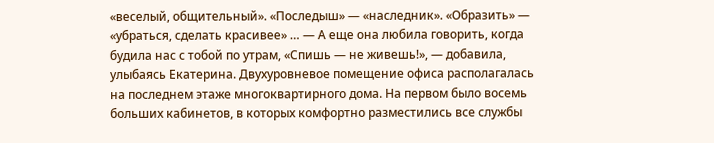«веселый, общительный». «Последыш» — «наследник». «Образить» — «убраться, сделать красивее» … — А еще она любила говорить, когда будила нас с тобой по утрам, «Спишь — не живешь!», — добавила, улыбаясь Екатерина. Двухуровневое помещение офиса располагалась на последнем этаже многоквартирного дома. На первом было восемь больших кабинетов, в которых комфортно разместились все службы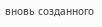вновь созданного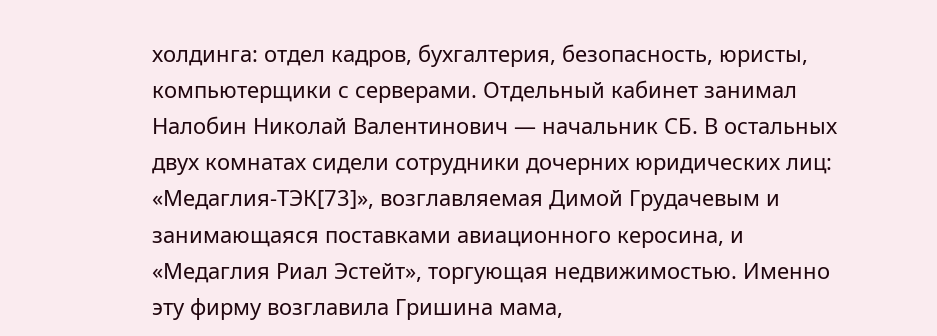холдинга: отдел кадров, бухгалтерия, безопасность, юристы, компьютерщики с серверами. Отдельный кабинет занимал Налобин Николай Валентинович — начальник СБ. В остальных двух комнатах сидели сотрудники дочерних юридических лиц: «Медаглия-ТЭК[73]», возглавляемая Димой Грудачевым и занимающаяся поставками авиационного керосина, и «Медаглия Риал Эстейт», торгующая недвижимостью. Именно эту фирму возглавила Гришина мама,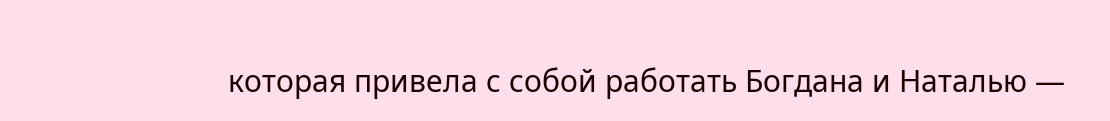которая привела с собой работать Богдана и Наталью —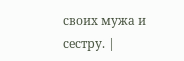своих мужа и сестру. |